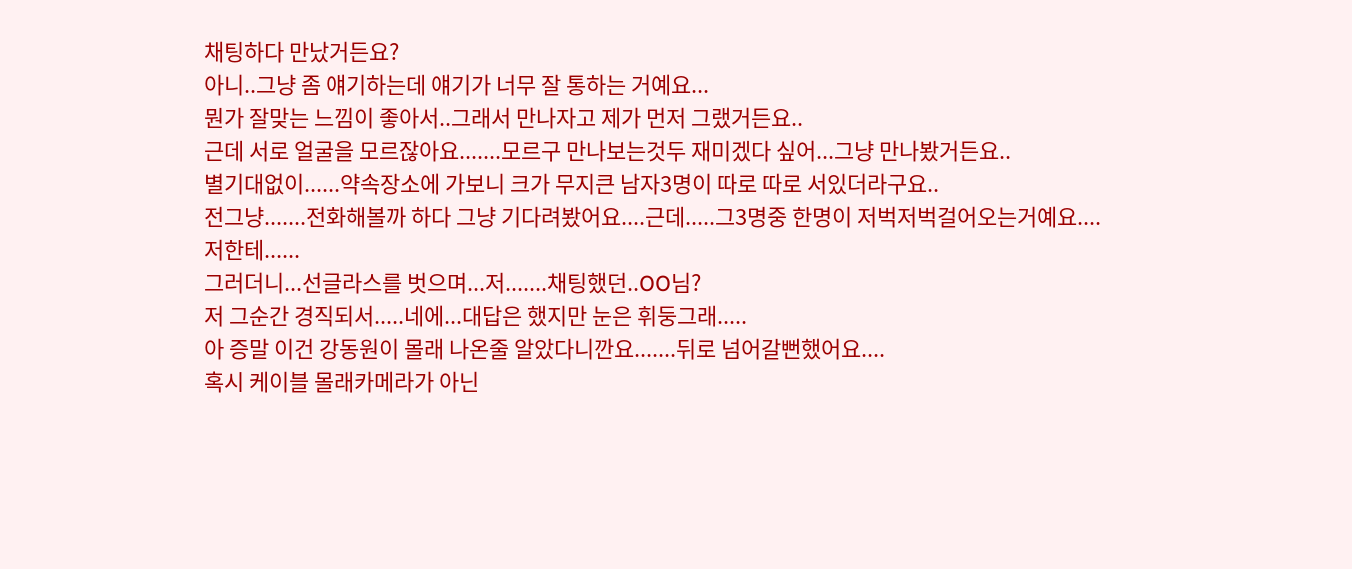채팅하다 만났거든요?
아니..그냥 좀 얘기하는데 얘기가 너무 잘 통하는 거예요...
뭔가 잘맞는 느낌이 좋아서..그래서 만나자고 제가 먼저 그랬거든요..
근데 서로 얼굴을 모르잖아요.......모르구 만나보는것두 재미겠다 싶어...그냥 만나봤거든요..
별기대없이......약속장소에 가보니 크가 무지큰 남자3명이 따로 따로 서있더라구요..
전그냥.......전화해볼까 하다 그냥 기다려봤어요....근데.....그3명중 한명이 저벅저벅걸어오는거예요....저한테......
그러더니...선글라스를 벗으며...저.......채팅했던..OO님?
저 그순간 경직되서.....네에...대답은 했지만 눈은 휘둥그래.....
아 증말 이건 강동원이 몰래 나온줄 알았다니깐요.......뒤로 넘어갈뻔했어요....
혹시 케이블 몰래카메라가 아닌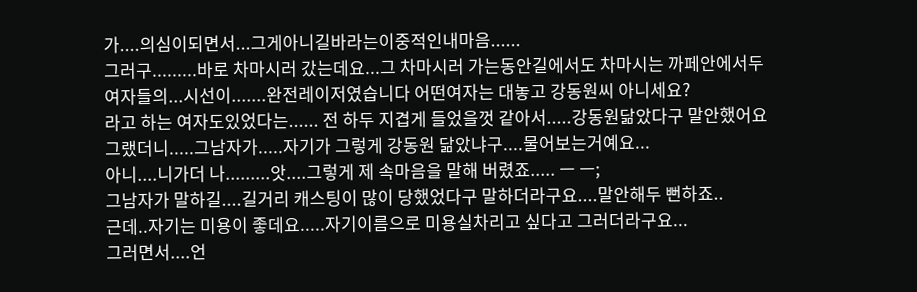가....의심이되면서...그게아니길바라는이중적인내마음......
그러구.........바로 차마시러 갔는데요...그 차마시러 가는동안길에서도 차마시는 까페안에서두
여자들의...시선이.......완전레이저였습니다 어떤여자는 대놓고 강동원씨 아니세요?
라고 하는 여자도있었다는...... 전 하두 지겹게 들었을껏 같아서.....강동원닮았다구 말안했어요
그랬더니.....그남자가.....자기가 그렇게 강동원 닮았냐구....물어보는거예요...
아니....니가더 나.........앗....그렇게 제 속마음을 말해 버렸죠..... ㅡ ㅡ;
그남자가 말하길....길거리 캐스팅이 많이 당했었다구 말하더라구요....말안해두 뻔하죠..
근데..자기는 미용이 좋데요.....자기이름으로 미용실차리고 싶다고 그러더라구요...
그러면서....언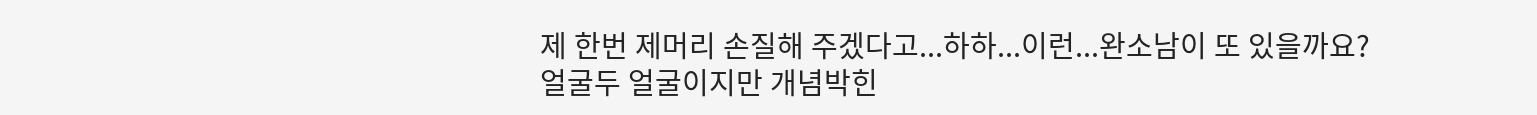제 한번 제머리 손질해 주겠다고...하하...이런...완소남이 또 있을까요?
얼굴두 얼굴이지만 개념박힌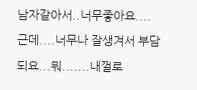남자같아서..너무좋아요....
근데....너무나 잘생겨서 부담되요...뭐.......내껄로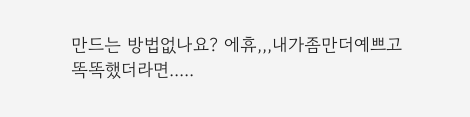만드는 방법없나요? 에휴,,,내가좀만더예쁘고
똑똑했더라면.....